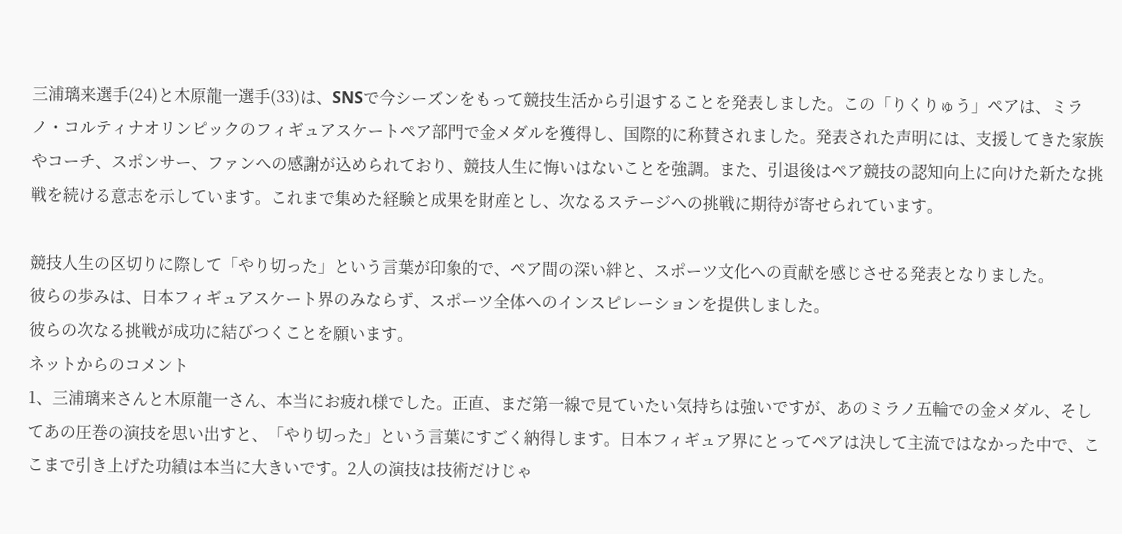三浦璃来選手(24)と木原龍一選手(33)は、SNSで今シーズンをもって競技生活から引退することを発表しました。この「りくりゅう」ペアは、ミラノ・コルティナオリンピックのフィギュアスケートペア部門で金メダルを獲得し、国際的に称賛されました。発表された声明には、支援してきた家族やコーチ、スポンサー、ファンへの感謝が込められており、競技人生に悔いはないことを強調。また、引退後はペア競技の認知向上に向けた新たな挑戦を続ける意志を示しています。これまで集めた経験と成果を財産とし、次なるステージへの挑戦に期待が寄せられています。

競技人生の区切りに際して「やり切った」という言葉が印象的で、ペア間の深い絆と、スポーツ文化への貢献を感じさせる発表となりました。
彼らの歩みは、日本フィギュアスケート界のみならず、スポーツ全体へのインスピレーションを提供しました。
彼らの次なる挑戦が成功に結びつくことを願います。
ネットからのコメント
1、三浦璃来さんと木原龍一さん、本当にお疲れ様でした。正直、まだ第一線で見ていたい気持ちは強いですが、あのミラノ五輪での金メダル、そしてあの圧巻の演技を思い出すと、「やり切った」という言葉にすごく納得します。日本フィギュア界にとってペアは決して主流ではなかった中で、ここまで引き上げた功績は本当に大きいです。2人の演技は技術だけじゃ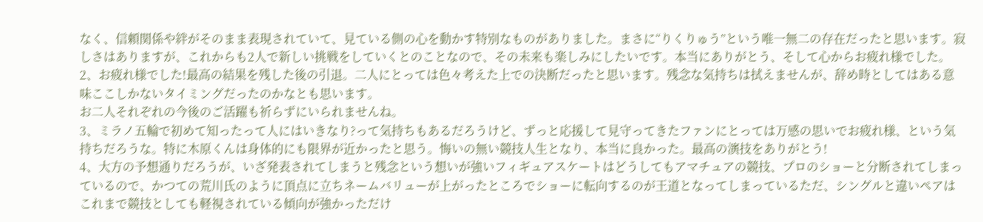なく、信頼関係や絆がそのまま表現されていて、見ている側の心を動かす特別なものがありました。まさに“りくりゅう”という唯一無二の存在だったと思います。寂しさはありますが、これからも2人で新しい挑戦をしていくとのことなので、その未来も楽しみにしたいです。本当にありがとう、そして心からお疲れ様でした。
2、お疲れ様でした!最高の結果を残した後の引退。二人にとっては色々考えた上での決断だったと思います。残念な気持ちは拭えませんが、辞め時としてはある意味ここしかないタイミングだったのかなとも思います。
お二人それぞれの今後のご活躍も祈らずにいられませんね。
3、ミラノ五輪で初めて知ったって人にはいきなり?って気持ちもあるだろうけど、ずっと応援して見守ってきたファンにとっては万感の思いでお疲れ様、という気持ちだろうな。特に木原くんは身体的にも限界が近かったと思う。悔いの無い競技人生となり、本当に良かった。最高の演技をありがとう!
4、大方の予想通りだろうが、いざ発表されてしまうと残念という想いが強いフィギュアスケートはどうしてもアマチュアの競技、プロのショーと分断されてしまっているので、かつての荒川氏のように頂点に立ちネームバリューが上がったところでショーに転向するのが王道となってしまっているただ、シングルと違いペアはこれまで競技としても軽視されている傾向が強かっただけ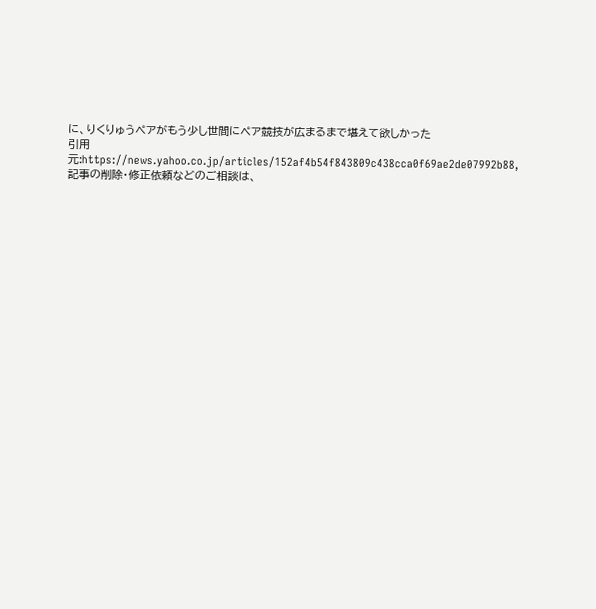に、りくりゅうペアがもう少し世間にペア競技が広まるまで堪えて欲しかった
引用元:https://news.yahoo.co.jp/articles/152af4b54f843809c438cca0f69ae2de07992b88,記事の削除・修正依頼などのご相談は、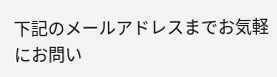下記のメールアドレスまでお気軽にお問い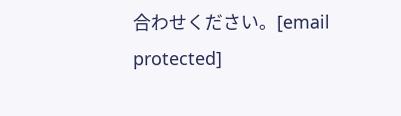合わせください。[email protected]